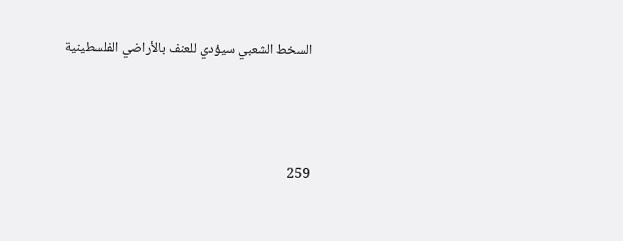السخط الشعبي سيؤدي للعنف بالأراضي الفلسطينية



259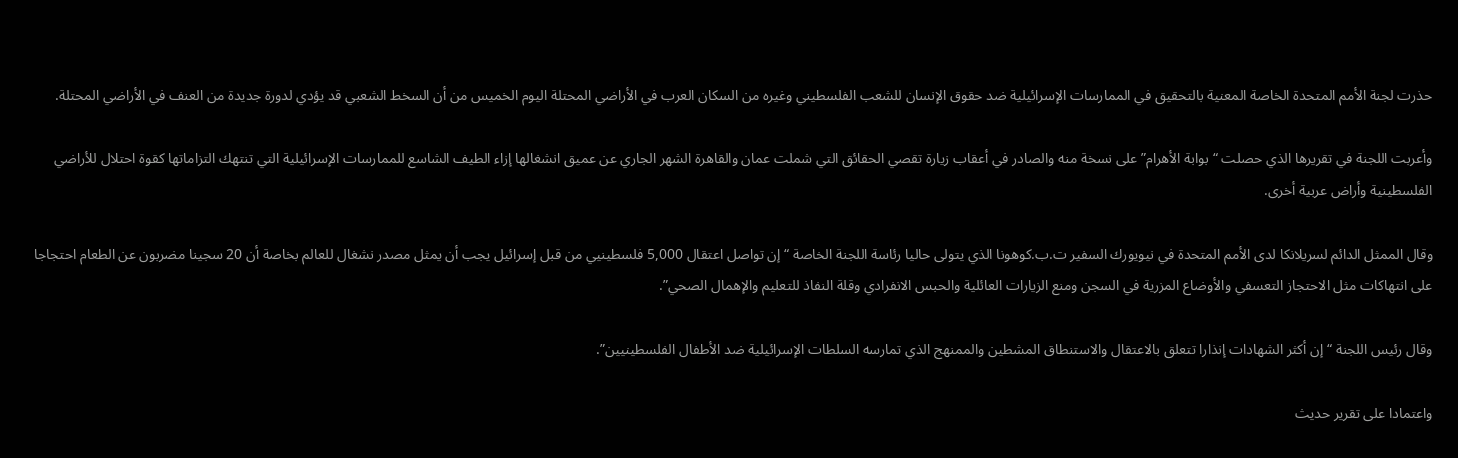حذرت لجنة الأمم المتحدة الخاصة المعنية بالتحقيق في الممارسات الإسرائيلية ضد حقوق الإنسان للشعب الفلسطيني وغيره من السكان العرب في الأراضي المحتلة اليوم الخميس من أن السخط الشعبي قد يؤدي لدورة جديدة من العنف في الأراضي المحتلة.

وأعربت اللجنة في تقريرها الذي حصلت “بوابة الأهرام” على نسخة منه والصادر في أعقاب زيارة تقصي الحقائق التي شملت عمان والقاهرة الشهر الجاري عن عميق انشغالها إزاء الطيف الشاسع للممارسات الإسرائيلية التي تنتهك التزاماتها كقوة احتلال للأراضي الفلسطينية وأراض عربية أخرى.

وقال الممثل الدائم لسريلانكا لدى الأمم المتحدة في نيويورك السفير ت.ب.كوهونا الذي يتولى حاليا رئاسة اللجنة الخاصة “إن تواصل اعتقال 5,000 فلسطينيي من قبل إسرائيل يجب أن يمثل مصدر نشغال للعالم بخاصة أن 20 سجينا مضربون عن الطعام احتجاجا على انتهاكات مثل الاحتجاز التعسفي والأوضاع المزرية في السجن ومنع الزيارات العائلية والحبس الانفرادي وقلة النفاذ للتعليم والإهمال الصحي”.

وقال رئيس اللجنة “إن أكثر الشهادات إنذارا تتعلق بالاعتقال والاستنطاق المشطين والممنهج الذي تمارسه السلطات الإسرائيلية ضد الأطفال الفلسطينيين”.

واعتمادا على تقرير حديث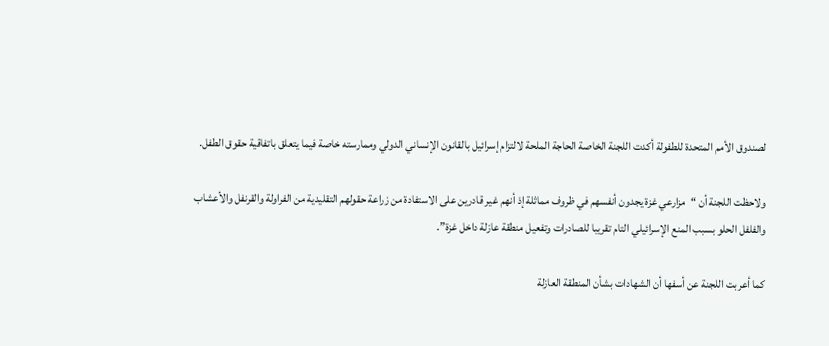لصندوق الأمم المتحدة للطفولة أكدت اللجنة الخاصة الحاجة الملحة لالتزام إسرائيل بالقانون الإنساني الدولي وممارسته خاصة فيما يتعلق باتفاقية حقوق الطفل.

ولاحظت اللجنة أن “مزارعي غزة يجدون أنفسهم في ظروف مماثلة إذ أنهم غير قادرين على الاستفادة من زراعة حقولهم التقليدية من الفراولة والقرنفل والأعشاب والفلفل الحلو بسبب المنع الإسرائيلي التام تقريبا للصادرات وتفعيل منطقة عازلة داخل غزة”.

كما أعربت اللجنة عن أسفها أن الشهادات بشأن المنطقة العازلة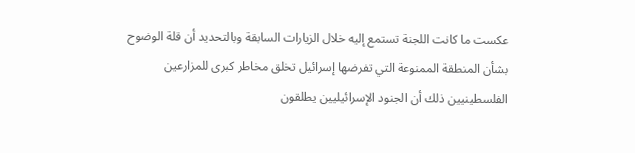عكست ما كانت اللجنة تستمع إليه خلال الزيارات السابقة وبالتحديد أن قلة الوضوح بشأن المنطقة الممنوعة التي تفرضها إسرائيل تخلق مخاطر كبرى للمزارعين الفلسطينيين ذلك أن الجنود الإسرائيليين يطلقون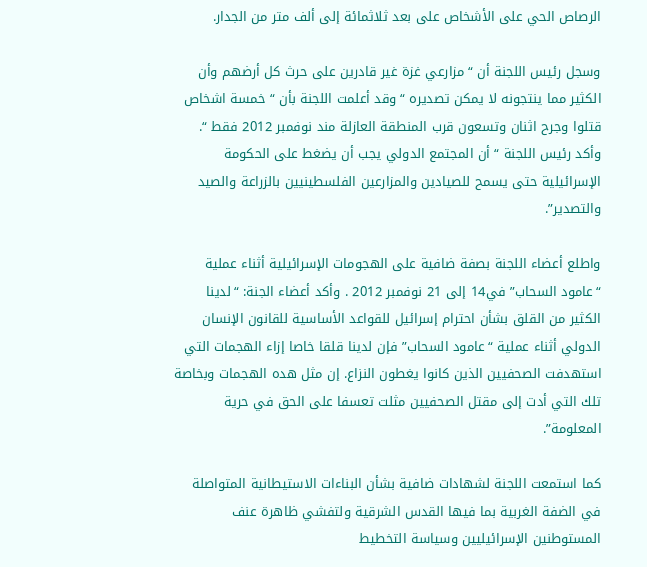الرصاص الحي على الأشخاص على بعد ثلاثمائة إلى ألف متر من الجدار.

وسجل رئيس اللجنة أن “مزارعي غزة غير قادرين على حرث كل أرضهم وأن الكثير مما ينتجونه لا يمكن تصديره “وقد أعلمت اللجنة بأن “خمسة اشخاص قتلوا وجرح اثنان وتسعون قرب المنطقة العازلة مند نوفمبر 2012 فقط “. وأكد رئيس اللجنة “أن المجتمع الدولي يجب أن يضغط على الحكومة الإسرائيلية حتى يسمح للصيادين والمزارعين الفلسطينيين بالزراعة والصيد والتصدير”.

واطلع أعضاء اللجنة بصفة ضافية على الهجومات الإسرائيلية أثناء عملية “عامود السحاب” في14 إلى 21 نوفمبر 2012 . وأكد أعضاء الجنة: “لدينا الكثير من القلق بشأن احترام إسرائيل للقواعد الأساسية للقانون الإنسان الدولي أثناء عملية “عامود السحاب” فإن لدينا قلقا خاصا إزاء الهجمات التي استهدفت الصحفيين الذين كانوا يغطون النزاع. إن مثل هده الهجمات وبخاصة تلك التي أدت إلى مقتل الصحفيين مثلت تعسفا على الحق في حرية المعلومة”.

كما استمعت اللجنة لشهادات ضافية بشأن البناءات الاستيطانية المتواصلة في الضفة الغربية بما فيها القدس الشرقية ولتفشي ظاهرة عنف المستوطنين الإسرائيليين وسياسة التخطيط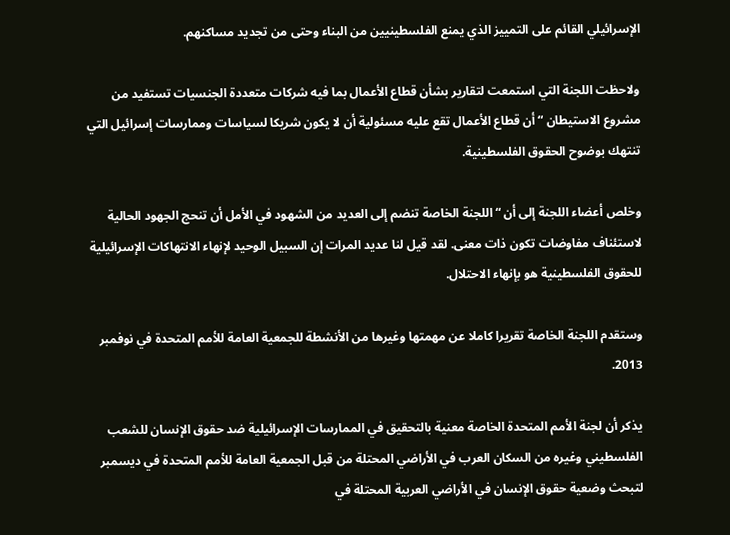الإسرائيلي القائم على التمييز الذي يمنع الفلسطينيين من البناء وحتى من تجديد مساكنهم.

ولاحظت اللجنة التي استمعت لتقارير بشأن قطاع الأعمال بما فيه شركات متعددة الجنسيات تستفيد من مشروع الاستيطان “أن قطاع الأعمال تقع عليه مسئولية أن لا يكون شريكا لسياسات وممارسات إسرائيل التي تنتهك بوضوح الحقوق الفلسطينية.

وخلص أعضاء اللجنة إلى أن “اللجنة الخاصة تنضم إلى العديد من الشهود في الأمل أن تنحج الجهود الحالية لاستئناف مفاوضات تكون ذات معنى. لقد قيل لنا عديد المرات إن السبيل الوحيد لإنهاء الانتهاكات الإسرائيلية للحقوق الفلسطينية هو بإنهاء الاحتلال.

وستقدم اللجنة الخاصة تقريرا كاملا عن مهمتها وغيرها من الأنشطة للجمعية العامة للأمم المتحدة في نوفمبر 2013.

يذكر أن لجنة الأمم المتحدة الخاصة معنية بالتحقيق في الممارسات الإسرائيلية ضد حقوق الإنسان للشعب الفلسطيني وغيره من السكان العرب في الأراضي المحتلة من قبل الجمعية العامة للأمم المتحدة في ديسمبر لتبحث وضعية حقوق الإنسان في الأراضي العربية المحتلة في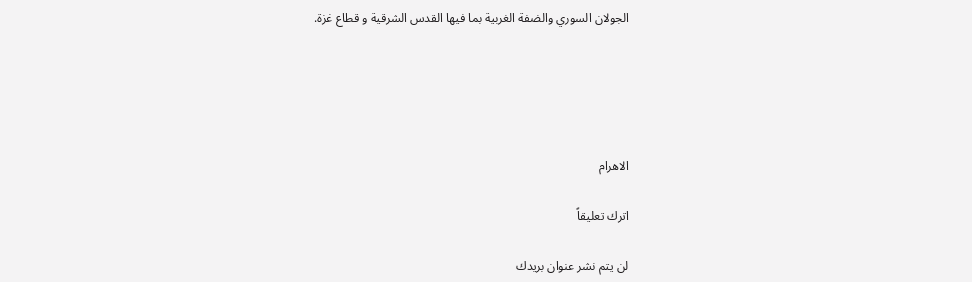الجولان السوري والضفة الغربية بما فيها القدس الشرقية و قطاع غزة.





الاهرام

اترك تعليقاً

لن يتم نشر عنوان بريدك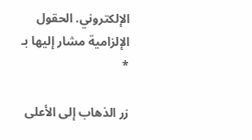الإلكتروني. الحقول الإلزامية مشار إليها بـ *

زر الذهاب إلى الأعلى